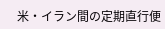米・イラン間の定期直行便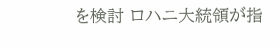を検討 ロハニ大統領が指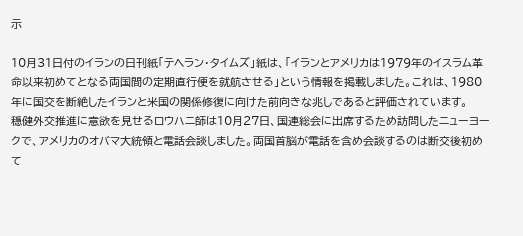示

10月31日付のイランの日刊紙「テヘラン・タイムズ」紙は、「イランとアメリカは1979年のイスラム革命以来初めてとなる両国間の定期直行便を就航させる」という情報を掲載しました。これは、1980年に国交を断絶したイランと米国の関係修復に向けた前向きな兆しであると評価されています。
穏健外交推進に意欲を見せるロウハニ師は10月27日、国連総会に出席するため訪問したニューヨークで、アメリカのオバマ大統領と電話会談しました。両国首脳が電話を含め会談するのは断交後初めて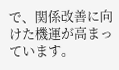で、関係改善に向けた機運が高まっています。